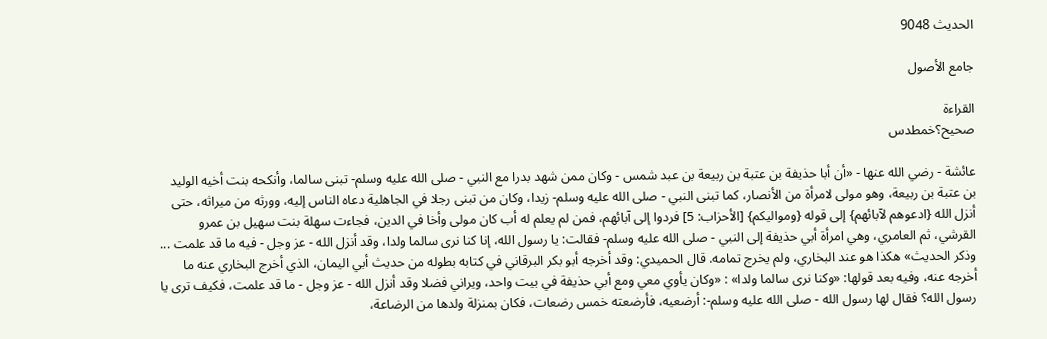الحديث 9048

جامع الأصول

القراءة
صحيح؟خمطدس

عائشة - رضي الله عنها - «أن أبا حذيفة بن عتبة بن ربيعة بن عبد شمس - وكان ممن شهد بدرا مع النبي - صلى الله عليه وسلم- تبنى سالما، وأنكحه بنت أخيه الوليد بن عتبة بن ربيعة، وهو مولى لامرأة من الأنصار، كما تبنى النبي - صلى الله عليه وسلم- زيدا، وكان من تبنى رجلا في الجاهلية دعاه الناس إليه، وورثه من ميراثه، حتى أنزل الله {ادعوهم لآبائهم} إلى قوله {ومواليكم} [الأحزاب: 5] فردوا إلى آبائهم، فمن لم يعلم له أب كان مولى وأخا في الدين، فجاءت سهلة بنت سهيل بن عمرو القرشي، ثم العامري، وهي امرأة أبي حذيفة إلى النبي - صلى الله عليه وسلم- فقالت: يا رسول الله، إنا كنا نرى سالما ولدا، وقد أنزل الله - عز وجل - فيه ما قد علمت ... وذكر الحديث» هكذا هو عند البخاري، ولم يخرج تمامه. قال الحميدي: وقد أخرجه أبو بكر البرقاني في كتابه بطوله من حديث أبي اليمان، الذي أخرج البخاري عنه ما أخرجه عنه، وفيه بعد قولها: «وكنا نرى سالما ولدا» : «وكان يأوي معي ومع أبي حذيفة في بيت واحد، ويراني فضلا وقد أنزل الله - عز وجل - ما قد علمت، فكيف ترى يا رسول الله؟ فقال لها رسول الله - صلى الله عليه وسلم-: أرضعيه، فأرضعته خمس رضعات، فكان بمنزلة ولدها من الرضاعة،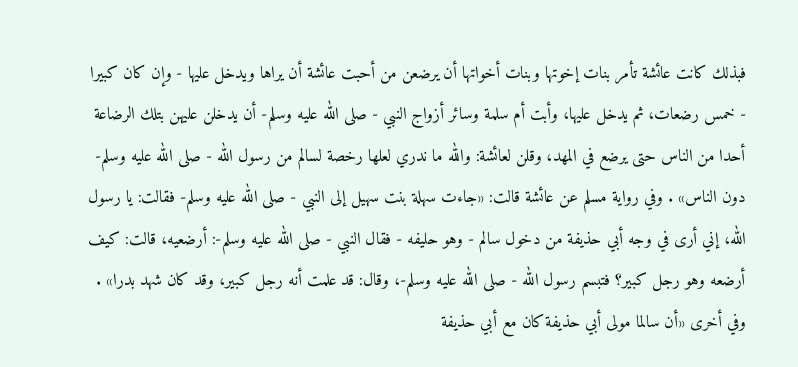فبذلك كانت عائشة تأمر بنات إخوتها وبنات أخواتها أن يرضعن من أحبت عائشة أن يراها ويدخل عليها - وإن كان كبيرا - خمس رضعات، ثم يدخل عليها، وأبت أم سلمة وسائر أزواج النبي - صلى الله عليه وسلم- أن يدخلن عليهن بتلك الرضاعة أحدا من الناس حتى يرضع في المهد، وقلن لعائشة: والله ما ندري لعلها رخصة لسالم من رسول الله - صلى الله عليه وسلم- دون الناس» . وفي رواية مسلم عن عائشة قالت: «جاءت سهلة بنت سهيل إلى النبي - صلى الله عليه وسلم- فقالت: يا رسول الله، إني أرى في وجه أبي حذيفة من دخول سالم - وهو حليفه - فقال النبي - صلى الله عليه وسلم-: أرضعيه، قالت: كيف أرضعه وهو رجل كبير؟ فتبسم رسول الله - صلى الله عليه وسلم-، وقال: قد علمت أنه رجل كبير، وقد كان شهد بدرا» . وفي أخرى «أن سالما مولى أبي حذيفة كان مع أبي حذيفة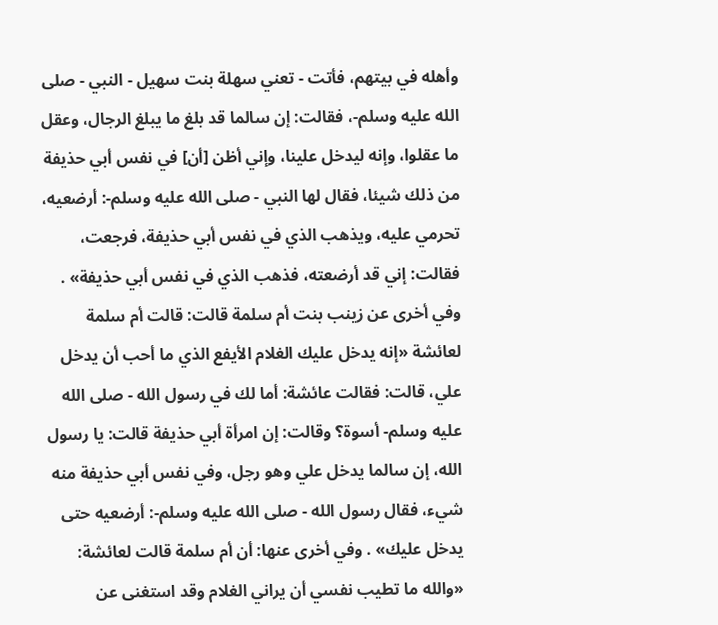وأهله في بيتهم، فأتت - تعني سهلة بنت سهيل - النبي - صلى الله عليه وسلم-، فقالت: إن سالما قد بلغ ما يبلغ الرجال، وعقل ما عقلوا، وإنه ليدخل علينا، وإني أظن [أن] في نفس أبي حذيفة من ذلك شيئا، فقال لها النبي - صلى الله عليه وسلم-: أرضعيه، تحرمي عليه، ويذهب الذي في نفس أبي حذيفة، فرجعت، فقالت: إني قد أرضعته، فذهب الذي في نفس أبي حذيفة» . وفي أخرى عن زينب بنت أم سلمة قالت: قالت أم سلمة لعائشة «إنه يدخل عليك الغلام الأيفع الذي ما أحب أن يدخل علي، قالت: فقالت عائشة: أما لك في رسول الله - صلى الله عليه وسلم- أسوة؟ وقالت: إن امرأة أبي حذيفة قالت: يا رسول الله، إن سالما يدخل علي وهو رجل، وفي نفس أبي حذيفة منه شيء، فقال رسول الله - صلى الله عليه وسلم-: أرضعيه حتى يدخل عليك» . وفي أخرى عنها: أن أم سلمة قالت لعائشة: «والله ما تطيب نفسي أن يراني الغلام وقد استغنى عن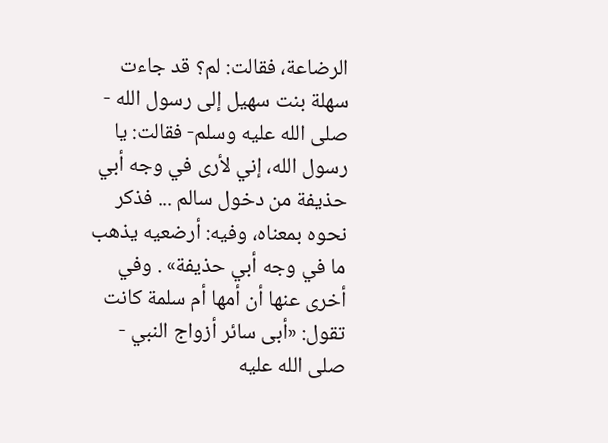الرضاعة، فقالت: لم؟ قد جاءت سهلة بنت سهيل إلى رسول الله - صلى الله عليه وسلم- فقالت: يا رسول الله، إني لأرى في وجه أبي حذيفة من دخول سالم ... فذكر نحوه بمعناه، وفيه: أرضعيه يذهب ما في وجه أبي حذيفة» . وفي أخرى عنها أن أمها أم سلمة كانت تقول: «أبى سائر أزواج النبي - صلى الله عليه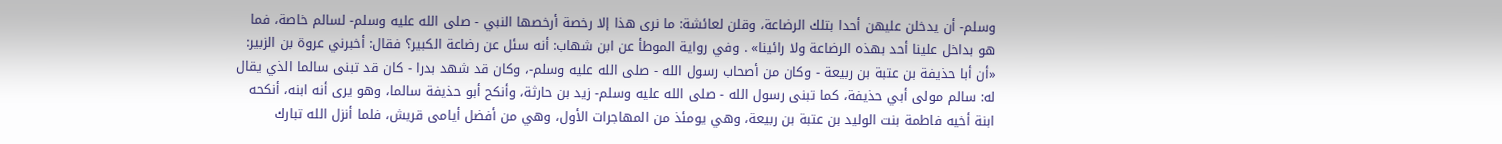وسلم- أن يدخلن عليهن أحدا بتلك الرضاعة، وقلن لعائشة: ما نرى هذا إلا رخصة أرخصها النبي - صلى الله عليه وسلم- لسالم خاصة، فما هو بداخل علينا أحد بهذه الرضاعة ولا رائينا» . وفي رواية الموطأ عن ابن شهاب: أنه سئل عن رضاعة الكبير؟ فقال: أخبرني عروة بن الزبير: «أن أبا حذيفة بن عتبة بن ربيعة - وكان من أصحاب رسول الله - صلى الله عليه وسلم-، وكان قد شهد بدرا - كان قد تبنى سالما الذي يقال له: سالم مولى أبي حذيفة، كما تبنى رسول الله - صلى الله عليه وسلم- زيد بن حارثة، وأنكح أبو حذيفة سالما، وهو يرى أنه ابنه، أنكحه ابنة أخيه فاطمة بنت الوليد بن عتبة بن ربيعة، وهي يومئذ من المهاجرات الأول، وهي من أفضل أيامى قريش، فلما أنزل الله تبارك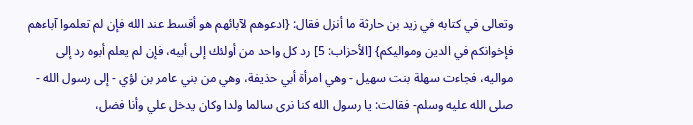وتعالى في كتابه في زيد بن حارثة ما أنزل فقال: {ادعوهم لآبائهم هو أقسط عند الله فإن لم تعلموا آباءهم فإخوانكم في الدين ومواليكم} [الأحزاب: 5] رد كل واحد من أولئك إلى أبيه، فإن لم يعلم أبوه رد إلى مواليه، فجاءت سهلة بنت سهيل - وهي امرأة أبي حذيفة، وهي من بني عامر بن لؤي - إلى رسول الله - صلى الله عليه وسلم- فقالت: يا رسول الله كنا نرى سالما ولدا وكان يدخل علي وأنا فضل،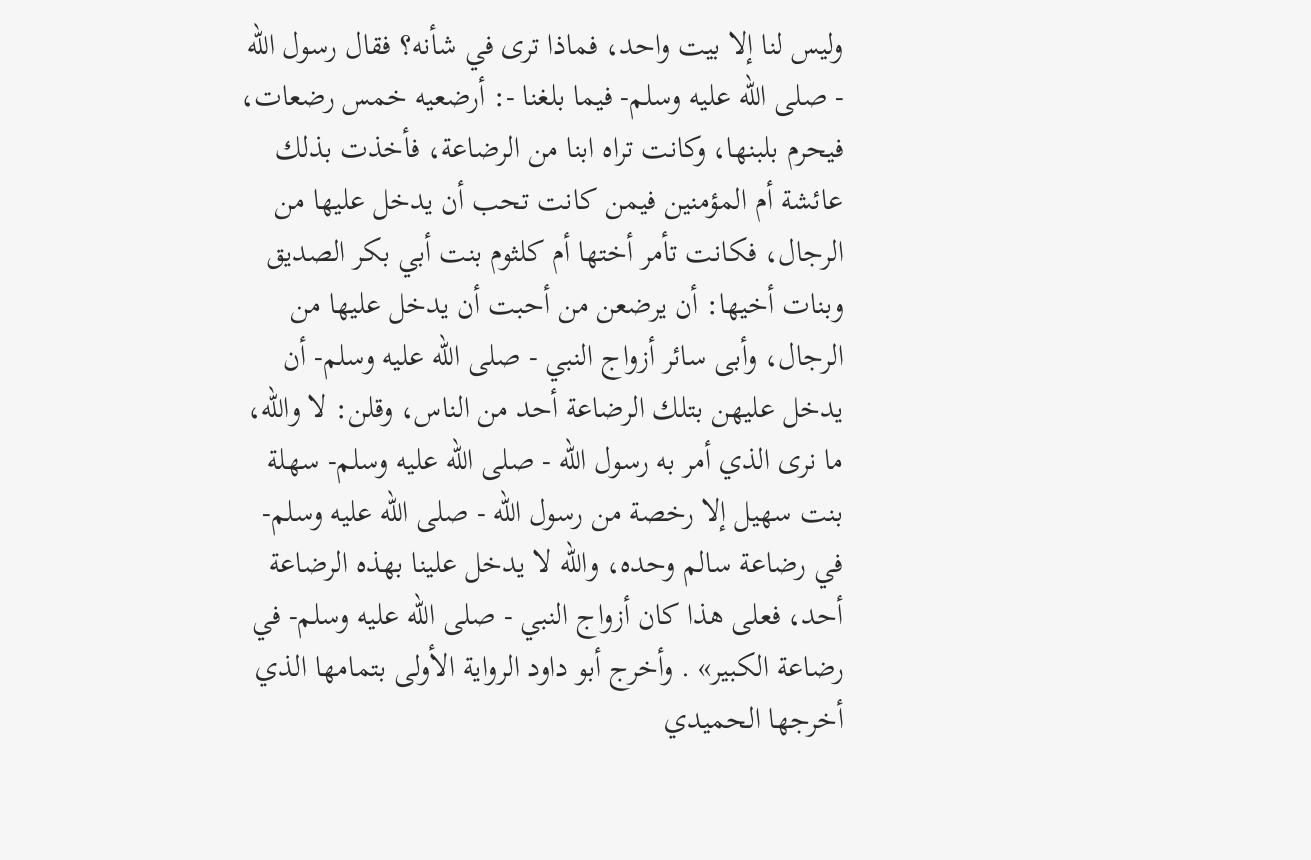وليس لنا إلا بيت واحد، فماذا ترى في شأنه؟ فقال رسول الله - صلى الله عليه وسلم- فيما بلغنا -: أرضعيه خمس رضعات، فيحرم بلبنها، وكانت تراه ابنا من الرضاعة، فأخذت بذلك عائشة أم المؤمنين فيمن كانت تحب أن يدخل عليها من الرجال، فكانت تأمر أختها أم كلثوم بنت أبي بكر الصديق وبنات أخيها: أن يرضعن من أحبت أن يدخل عليها من الرجال، وأبى سائر أزواج النبي - صلى الله عليه وسلم- أن يدخل عليهن بتلك الرضاعة أحد من الناس، وقلن: لا والله، ما نرى الذي أمر به رسول الله - صلى الله عليه وسلم- سهلة بنت سهيل إلا رخصة من رسول الله - صلى الله عليه وسلم- في رضاعة سالم وحده، والله لا يدخل علينا بهذه الرضاعة أحد، فعلى هذا كان أزواج النبي - صلى الله عليه وسلم- في رضاعة الكبير» . وأخرج أبو داود الرواية الأولى بتمامها الذي أخرجها الحميدي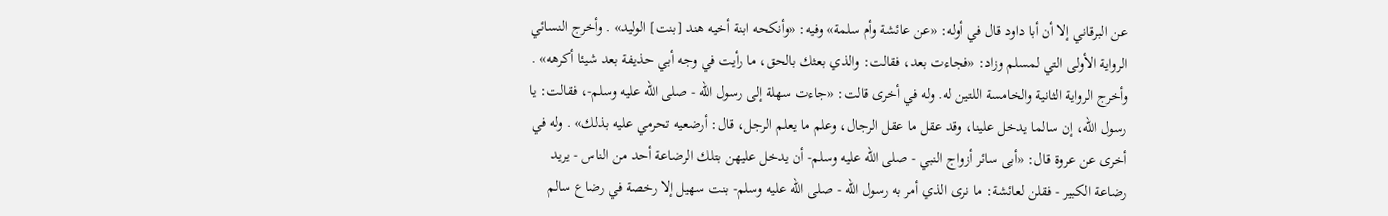عن البرقاني إلا أن أبا داود قال في أوله: «عن عائشة وأم سلمة» وفيه: «وأنكحه ابنة أخيه هند [بنت] الوليد» . وأخرج النسائي الرواية الأولى التي لمسلم وزاد: «فجاءت بعد، فقالت: والذي بعثك بالحق، ما رأيت في وجه أبي حذيفة بعد شيئا أكرهه» . وأخرج الرواية الثانية والخامسة اللتين له. وله في أخرى قالت: «جاءت سهلة إلى رسول الله - صلى الله عليه وسلم-، فقالت: يا رسول الله، إن سالما يدخل علينا، وقد عقل ما عقل الرجال، وعلم ما يعلم الرجل، قال: أرضعيه تحرمي عليه بذلك» . وله في أخرى عن عروة قال: «أبى سائر أزواج النبي - صلى الله عليه وسلم- أن يدخل عليهن بتلك الرضاعة أحد من الناس - يريد رضاعة الكبير - فقلن لعائشة: ما نرى الذي أمر به رسول الله - صلى الله عليه وسلم- بنت سهيل إلا رخصة في رضاع سالم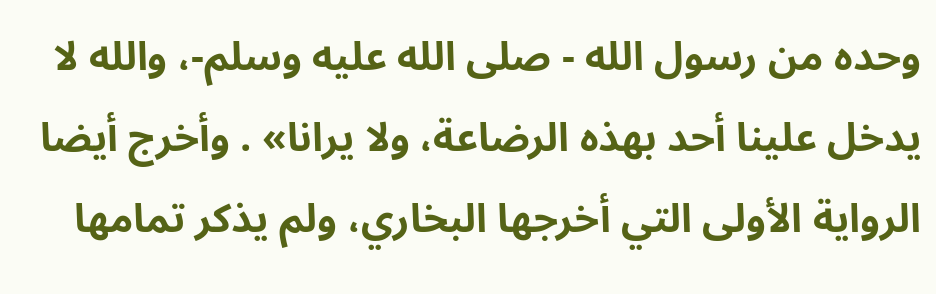وحده من رسول الله - صلى الله عليه وسلم-، والله لا يدخل علينا أحد بهذه الرضاعة، ولا يرانا» . وأخرج أيضا الرواية الأولى التي أخرجها البخاري، ولم يذكر تمامها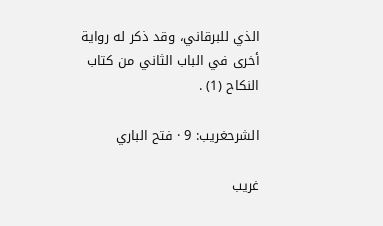الذي للبرقاني، وقد ذكر له رواية أخرى في الباب الثاني من كتاب النكاح (1) .

الشرحغريب: 9 · فتح الباري

غريب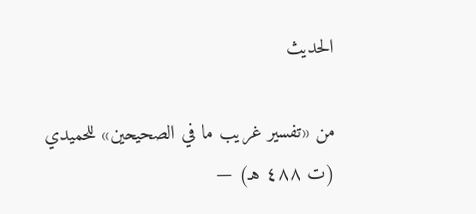الحديث

من «تفسير غريب ما في الصحيحين» للحميدي (ت ٤٨٨ هـ) —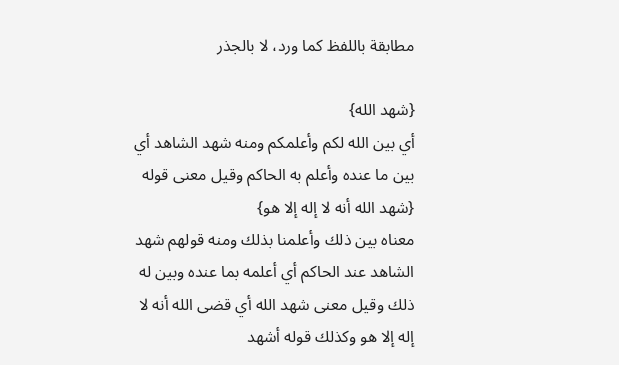مطابقة باللفظ كما ورد، لا بالجذر

{شهد الله}
أي بين الله لكم وأعلمكم ومنه شهد الشاهد أي بين ما عنده وأعلم به الحاكم وقيل معنى قوله
{شهد الله أنه لا إله إلا هو}
معناه بين ذلك وأعلمنا بذلك ومنه قولهم شهد الشاهد عند الحاكم أي أعلمه بما عنده وبين له ذلك وقيل معنى شهد الله أي قضى الله أنه لا إله إلا هو وكذلك قوله أشهد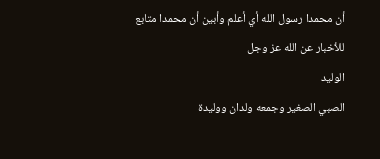أن محمدا رسول الله أي أعلم وأبين أن محمدا متابع للأخبار عن الله عز وجل
الوليد
الصبي الصغير وجمعه ولدان ووليدة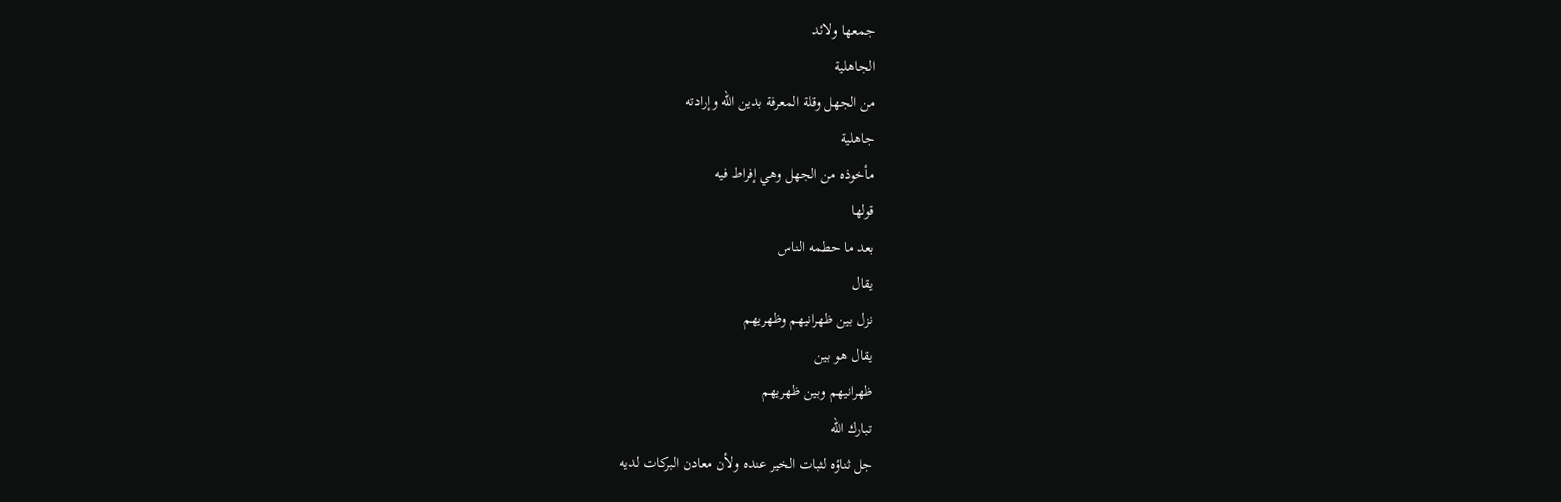جمعها ولائد
الجاهلية
من الجهل وقلة المعرفة بدين الله وإرادته
جاهلية
مأخوذه من الجهل وهي إفراط فيه
قولها
بعد ما حطمه الناس
يقال
نزل بين ظهرانيهم وظهريهم
يقال هو بين
ظهرانيهم وبين ظهريهم
تبارك الله
جل ثناؤه لثبات الخير عنده ولأن معادن البركات لديه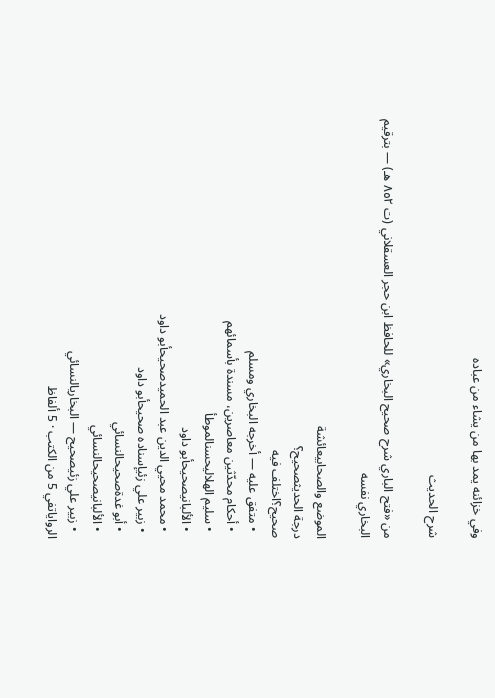وفي خزائنه يمد بها من يشاء من عباده

شرح الحديث

من «فتح الباري شرح صحيح البخاري» للحافظ ابن حجر العسقلاني (ت ٨٥٢ هـ) — بترقيم البخاري نفسه

الموضع والصحابيعائشة
درجة الحديثصحيح؟
صحيح؟اختلف فيه
  • متفق عليه — أخرجه البخاري ومسلم
  • أحكام محدّثين معاصرين، مسندة بأسمائهم
  • سليم الهلاليحسنالموطأ
  • الألبانيصحيحأبو داود
  • محمد محيي الدين عبد الحميدصحيحأبو داود
  • زبير علي زئيإسناده صحيحأبو داود
  • أبو غدةصحيحالنسائي
  • الألبانيصحيحالنسائي
  • زبير علي زئيصحيح — البخاريالنسائي
الرواياتفي 5 من الكتب · 5 ألفاظ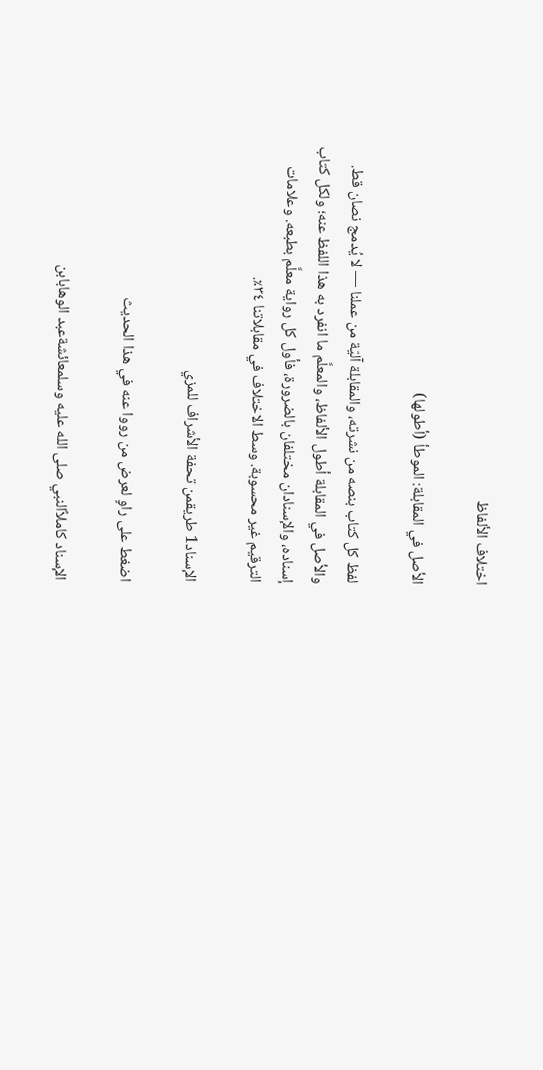اختلاف الألفاظ

الأصل في المقابلة: الموطأ (أطولها)

لفظ كل كتاب بنصه من نشرته، والمقابلة آليّة من عملنا — لا يُدمج نصان قط. والأصل في المقابلة أطول الألفاظ، والمعلَّم ما انفرد به هذا اللفظ عنه؛ ولكل كتاب إسناده، والإسنادان مختلفان بالضرورة، فأول كل رواية معلَّم بطبعه. وعلامات الترقيم غير محسوبة. وسط الاختلاف في مقابلاتنا ٣٤٪.

الإسناد1 طريقمن تحفة الأشراف للمزي

اضغط على راوٍ لعرض من رووا عنه في هذا الحديث

الإسناد كاملاًالنبي صلى الله عليه وسلمعائشةعبد الوهابابن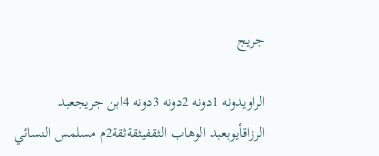جريج

الراويدونه 1دونه 2دونه 3دونه 4ابن جريجعبد الرزاقأيوبعبد الوهاب الثقفيثقةثقة2م مسلمس النسائي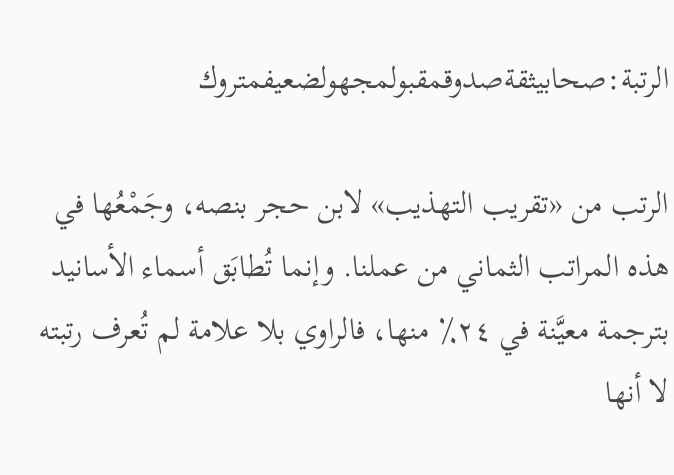الرتبة:صحابيثقةصدوقمقبولمجهولضعيفمتروك

الرتب من «تقريب التهذيب» لابن حجر بنصه، وجَمْعُها في هذه المراتب الثماني من عملنا. وإنما تُطابَق أسماء الأسانيد بترجمة معيَّنة في ٢٤٪ منها، فالراوي بلا علامة لم تُعرف رتبته لا أنها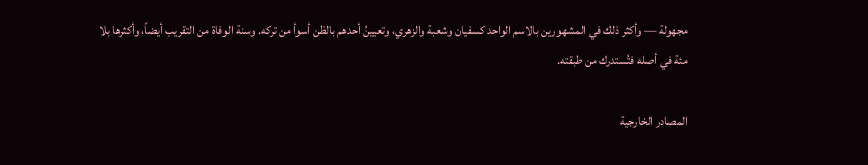مجهولة — وأكثر ذلك في المشهورين بالاسم الواحد كسفيان وشعبة والزهري، وتعيينُ أحدهم بالظن أسوأ من تركه. وسنة الوفاة من التقريب أيضاً، وأكثرها بلا مئة في أصله فتُستدرك من طبقته.

المصادر الخارجية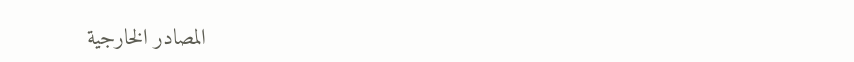المصادر الخارجية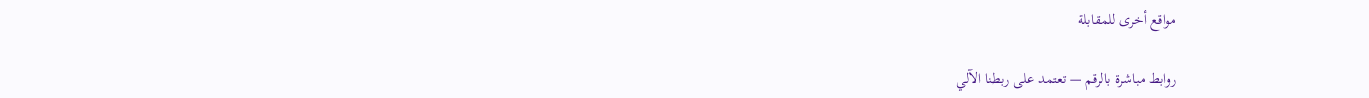مواقع أخرى للمقابلة

روابط مباشرة بالرقم — تعتمد على ربطنا الآلي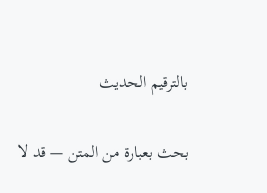بالترقيم الحديث

بحث بعبارة من المتن — قد لا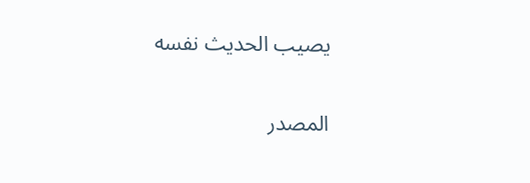يصيب الحديث نفسه

المصدر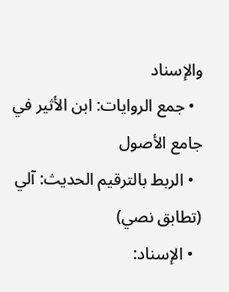والإسناد
  • جمع الروايات: ابن الأثير في جامع الأصول
  • الربط بالترقيم الحديث: آلي (تطابق نصي)
  • الإسناد: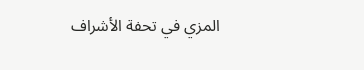المزي في تحفة الأشراف